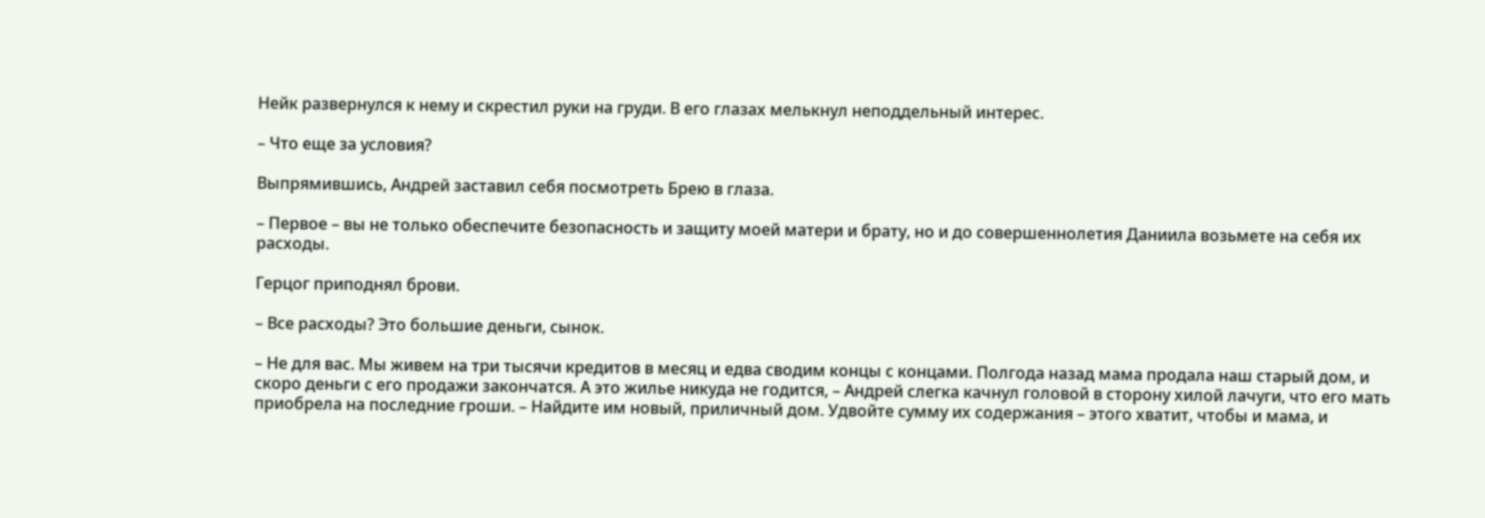Нейк развернулся к нему и скрестил руки на груди. В его глазах мелькнул неподдельный интерес.

– Что еще за условия?

Выпрямившись, Андрей заставил себя посмотреть Брею в глаза.

– Первое – вы не только обеспечите безопасность и защиту моей матери и брату, но и до совершеннолетия Даниила возьмете на себя их расходы.

Герцог приподнял брови.

– Все расходы? Это большие деньги, сынок.

– Не для вас. Мы живем на три тысячи кредитов в месяц и едва сводим концы с концами. Полгода назад мама продала наш старый дом, и скоро деньги с его продажи закончатся. А это жилье никуда не годится, – Андрей слегка качнул головой в сторону хилой лачуги, что его мать приобрела на последние гроши. – Найдите им новый, приличный дом. Удвойте сумму их содержания – этого хватит, чтобы и мама, и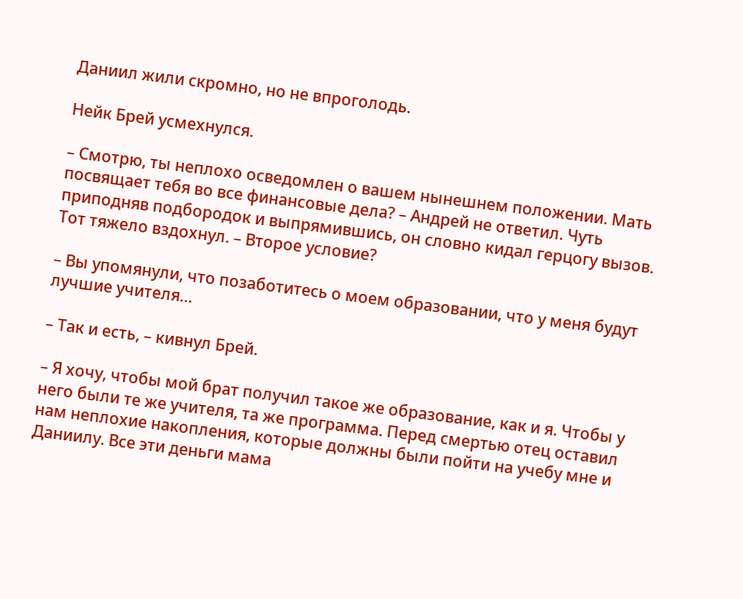Даниил жили скромно, но не впроголодь.

Нейк Брей усмехнулся.

– Смотрю, ты неплохо осведомлен о вашем нынешнем положении. Мать посвящает тебя во все финансовые дела? – Андрей не ответил. Чуть приподняв подбородок и выпрямившись, он словно кидал герцогу вызов. Тот тяжело вздохнул. – Второе условие?

– Вы упомянули, что позаботитесь о моем образовании, что у меня будут лучшие учителя…

– Так и есть, – кивнул Брей.

– Я хочу, чтобы мой брат получил такое же образование, как и я. Чтобы у него были те же учителя, та же программа. Перед смертью отец оставил нам неплохие накопления, которые должны были пойти на учебу мне и Даниилу. Все эти деньги мама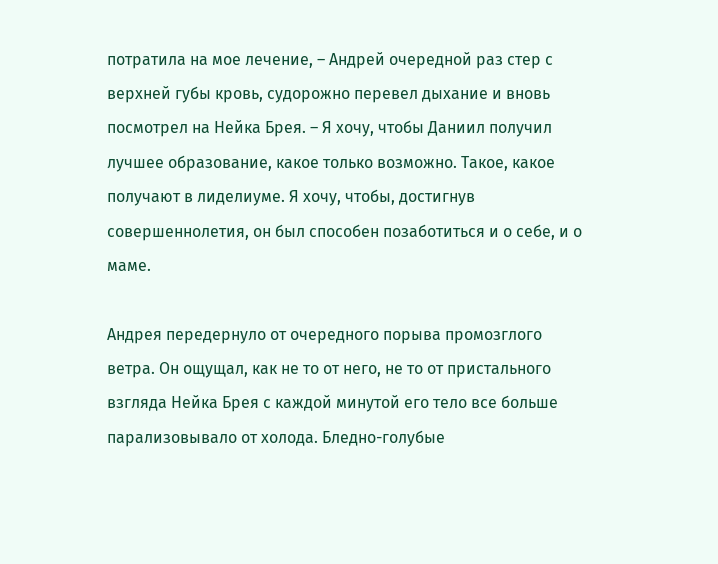потратила на мое лечение, – Андрей очередной раз стер с верхней губы кровь, судорожно перевел дыхание и вновь посмотрел на Нейка Брея. – Я хочу, чтобы Даниил получил лучшее образование, какое только возможно. Такое, какое получают в лиделиуме. Я хочу, чтобы, достигнув совершеннолетия, он был способен позаботиться и о себе, и о маме.

Андрея передернуло от очередного порыва промозглого ветра. Он ощущал, как не то от него, не то от пристального взгляда Нейка Брея с каждой минутой его тело все больше парализовывало от холода. Бледно-голубые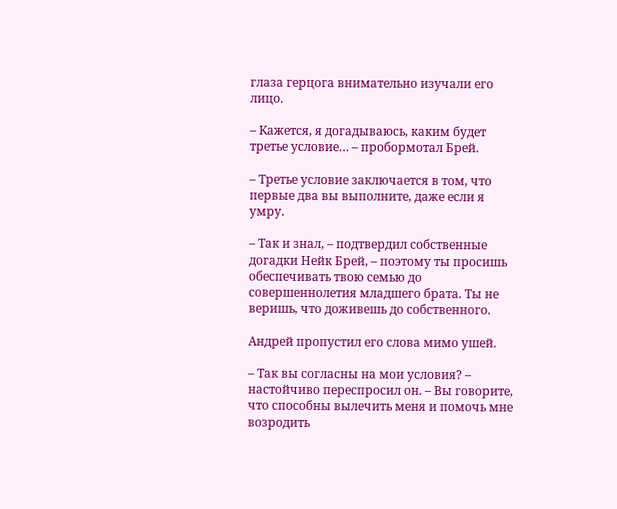глаза герцога внимательно изучали его лицо.

– Кажется, я догадываюсь, каким будет третье условие… – пробормотал Брей.

– Третье условие заключается в том, что первые два вы выполните, даже если я умру.

– Так и знал, – подтвердил собственные догадки Нейк Брей, – поэтому ты просишь обеспечивать твою семью до совершеннолетия младшего брата. Ты не веришь, что доживешь до собственного.

Андрей пропустил его слова мимо ушей.

– Так вы согласны на мои условия? – настойчиво переспросил он. – Вы говорите, что способны вылечить меня и помочь мне возродить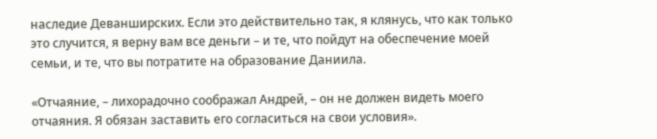наследие Деванширских. Если это действительно так, я клянусь, что как только это случится, я верну вам все деньги – и те, что пойдут на обеспечение моей семьи, и те, что вы потратите на образование Даниила.

«Отчаяние, – лихорадочно соображал Андрей, – он не должен видеть моего отчаяния. Я обязан заставить его согласиться на свои условия».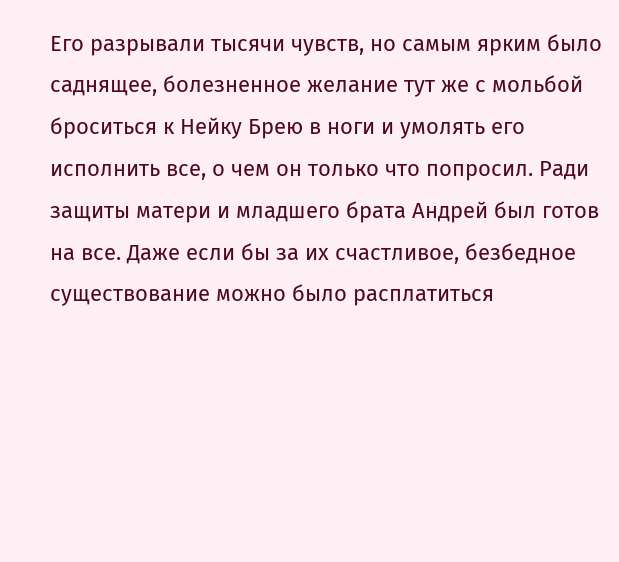Его разрывали тысячи чувств, но самым ярким было саднящее, болезненное желание тут же с мольбой броситься к Нейку Брею в ноги и умолять его исполнить все, о чем он только что попросил. Ради защиты матери и младшего брата Андрей был готов на все. Даже если бы за их счастливое, безбедное существование можно было расплатиться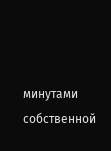минутами собственной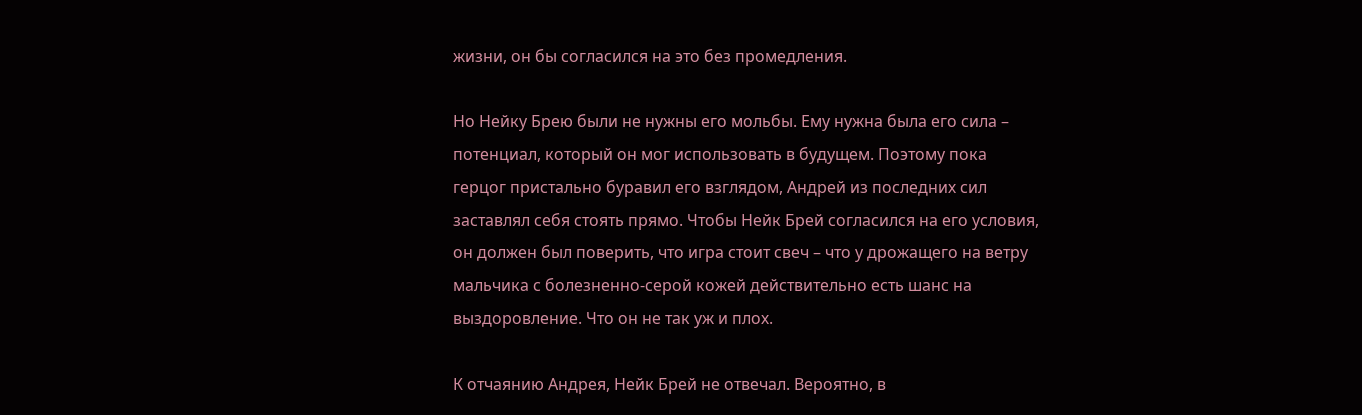жизни, он бы согласился на это без промедления.

Но Нейку Брею были не нужны его мольбы. Ему нужна была его сила – потенциал, который он мог использовать в будущем. Поэтому пока герцог пристально буравил его взглядом, Андрей из последних сил заставлял себя стоять прямо. Чтобы Нейк Брей согласился на его условия, он должен был поверить, что игра стоит свеч – что у дрожащего на ветру мальчика с болезненно-серой кожей действительно есть шанс на выздоровление. Что он не так уж и плох.

К отчаянию Андрея, Нейк Брей не отвечал. Вероятно, в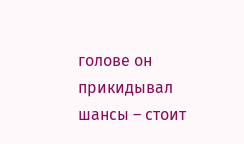голове он прикидывал шансы – стоит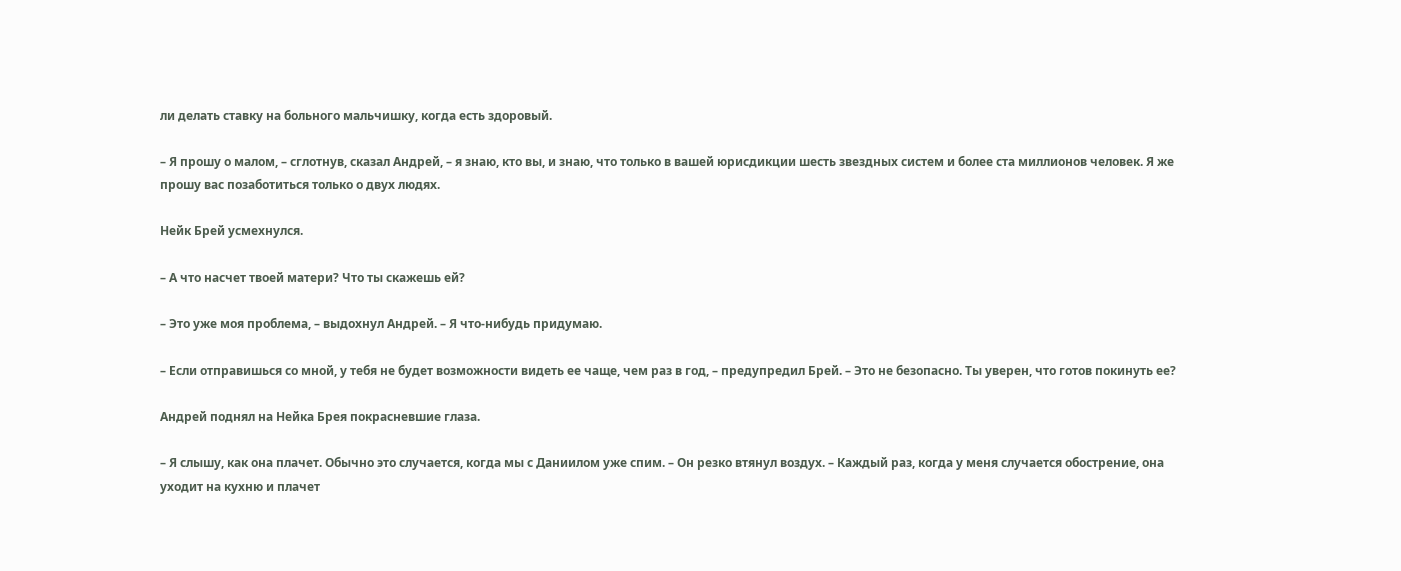ли делать ставку на больного мальчишку, когда есть здоровый.

– Я прошу о малом, – сглотнув, сказал Андрей, – я знаю, кто вы, и знаю, что только в вашей юрисдикции шесть звездных систем и более ста миллионов человек. Я же прошу вас позаботиться только о двух людях.

Нейк Брей усмехнулся.

– А что насчет твоей матери? Что ты скажешь ей?

– Это уже моя проблема, – выдохнул Андрей. – Я что-нибудь придумаю.

– Если отправишься со мной, у тебя не будет возможности видеть ее чаще, чем раз в год, – предупредил Брей. – Это не безопасно. Ты уверен, что готов покинуть ее?

Андрей поднял на Нейка Брея покрасневшие глаза.

– Я слышу, как она плачет. Обычно это случается, когда мы с Даниилом уже спим. – Он резко втянул воздух. – Каждый раз, когда у меня случается обострение, она уходит на кухню и плачет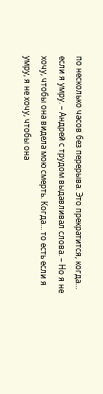по несколько часов без перерыва. Это прекратится, когда… если я умру. – Андрей с трудом выдавливал слова. – Но я не хочу, чтобы она видела мою смерть. Когда… то есть если я умру, я не хочу, чтобы она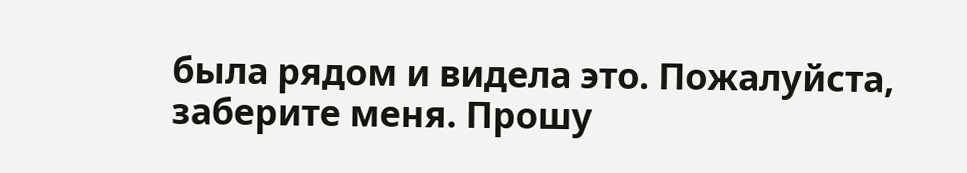была рядом и видела это. Пожалуйста, заберите меня. Прошу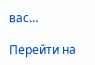вас…

Перейти на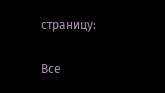страницу:

Все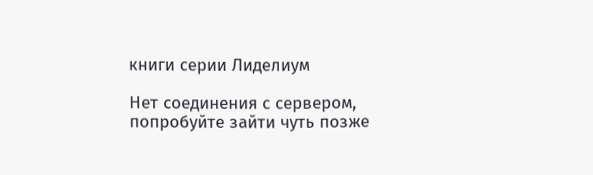книги серии Лиделиум

Нет соединения с сервером, попробуйте зайти чуть позже